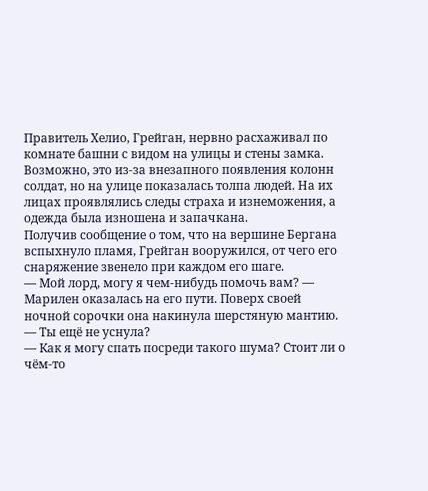Правитель Хелио, Грейган, нервно расхаживал по комнате башни с видом на улицы и стены замка.
Возможно, это из-за внезапного появления колонн солдат, но на улице показалась толпа людей. На их лицах проявлялись следы страха и изнеможения, а одежда была изношена и запачкана.
Получив сообщение о том, что на вершине Бергана вспыхнуло пламя, Грейган вооружился, от чего его снаряжение звенело при каждом его шаге.
— Мой лорд, могу я чем-нибудь помочь вам? — Марилен оказалась на его пути. Поверх своей ночной сорочки она накинула шерстяную мантию.
— Ты ещё не уснула?
— Как я могу спать посреди такого шума? Стоит ли о чём-то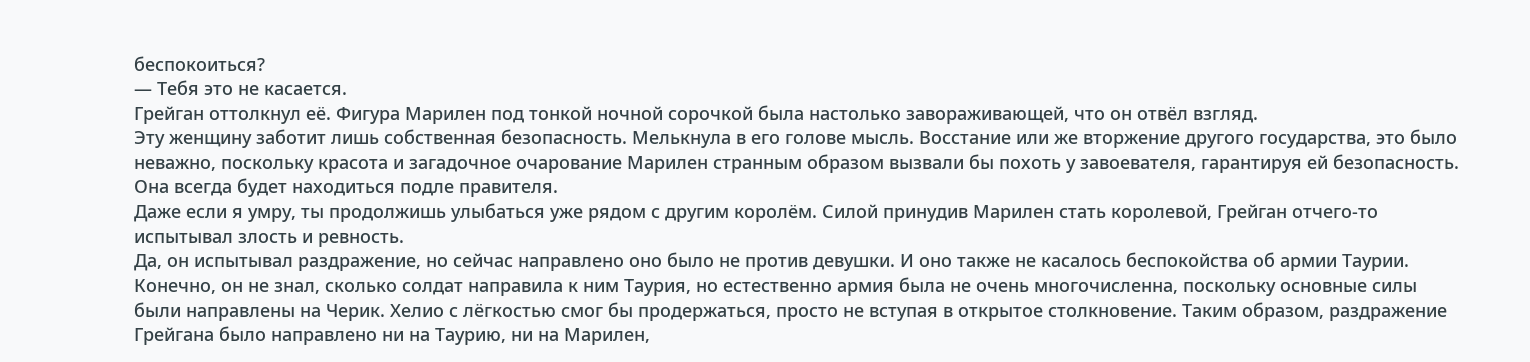беспокоиться?
— Тебя это не касается.
Грейган оттолкнул её. Фигура Марилен под тонкой ночной сорочкой была настолько завораживающей, что он отвёл взгляд.
Эту женщину заботит лишь собственная безопасность. Мелькнула в его голове мысль. Восстание или же вторжение другого государства, это было неважно, поскольку красота и загадочное очарование Марилен странным образом вызвали бы похоть у завоевателя, гарантируя ей безопасность. Она всегда будет находиться подле правителя.
Даже если я умру, ты продолжишь улыбаться уже рядом с другим королём. Силой принудив Марилен стать королевой, Грейган отчего-то испытывал злость и ревность.
Да, он испытывал раздражение, но сейчас направлено оно было не против девушки. И оно также не касалось беспокойства об армии Таурии. Конечно, он не знал, сколько солдат направила к ним Таурия, но естественно армия была не очень многочисленна, поскольку основные силы были направлены на Черик. Хелио с лёгкостью смог бы продержаться, просто не вступая в открытое столкновение. Таким образом, раздражение Грейгана было направлено ни на Таурию, ни на Марилен,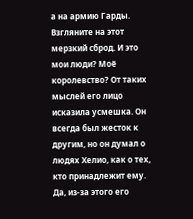а на армию Гарды.
Взгляните на этот мерзкий сброд. И это мои люди? Моё королевство? От таких мыслей его лицо исказила усмешка. Он всегда был жесток к другим, но он думал о людях Хелио, как о тех, кто принадлежит ему. Да, из-за этого его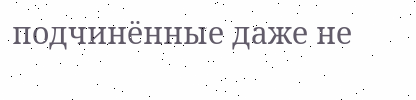подчинённые даже не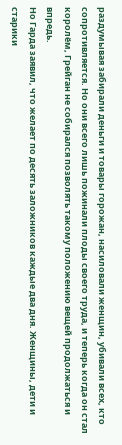раздумывая забирали деньги и товары горожан, насиловали женщин, убивали всех, кто сопротивляется. Но они всего лишь пожинали плоды своего труда, и теперь когда он стал королём, Грейган не собирался позволять такому положению вещей продолжаться и впредь.
Но Гарда заявил, что желает по десять заложников каждые два дня. Женщины, дети и старики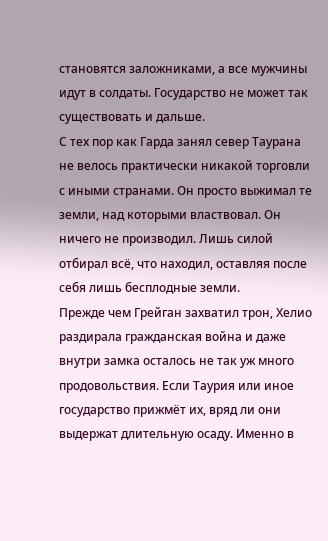становятся заложниками, а все мужчины идут в солдаты. Государство не может так существовать и дальше.
С тех пор как Гарда занял север Таурана не велось практически никакой торговли с иными странами. Он просто выжимал те земли, над которыми властвовал. Он ничего не производил. Лишь силой отбирал всё, что находил, оставляя после себя лишь бесплодные земли.
Прежде чем Грейган захватил трон, Хелио раздирала гражданская война и даже внутри замка осталось не так уж много продовольствия. Если Таурия или иное государство прижмёт их, вряд ли они выдержат длительную осаду. Именно в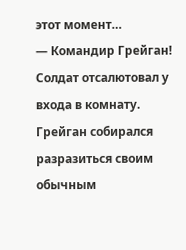этот момент…
— Командир Грейган!
Солдат отсалютовал у входа в комнату.
Грейган собирался разразиться своим обычным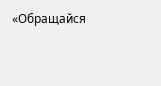«Обращайся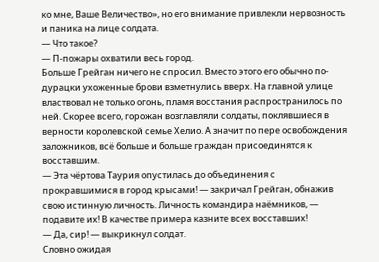ко мне, Ваше Величество», но его внимание привлекли нервозность и паника на лице солдата.
— Что такое?
— П-пожары охватили весь город.
Больше Грейган ничего не спросил. Вместо этого его обычно по-дурацки ухоженные брови взметнулись вверх. На главной улице властвовал не только огонь, пламя восстания распространилось по ней. Скорее всего, горожан возглавляли солдаты, поклявшиеся в верности королевской семье Хелио. А значит по пере освобождения заложников, всё больше и больше граждан присоединятся к восставшим.
— Эта чёртова Таурия опустилась до объединения с прокравшимися в город крысами! — закричал Грейган, обнажив свою истинную личность. Личность командира наёмников, — подавите их! В качестве примера казните всех восставших!
— Да, сир! — выкрикнул солдат.
Словно ожидая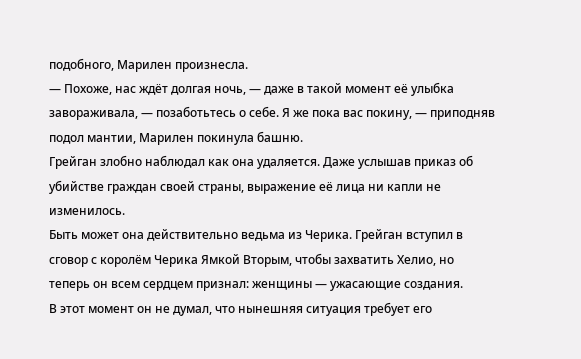подобного, Марилен произнесла.
— Похоже, нас ждёт долгая ночь, — даже в такой момент её улыбка завораживала, — позаботьтесь о себе. Я же пока вас покину, — приподняв подол мантии, Марилен покинула башню.
Грейган злобно наблюдал как она удаляется. Даже услышав приказ об убийстве граждан своей страны, выражение её лица ни капли не изменилось.
Быть может она действительно ведьма из Черика. Грейган вступил в сговор с королём Черика Ямкой Вторым, чтобы захватить Хелио, но теперь он всем сердцем признал: женщины — ужасающие создания.
В этот момент он не думал, что нынешняя ситуация требует его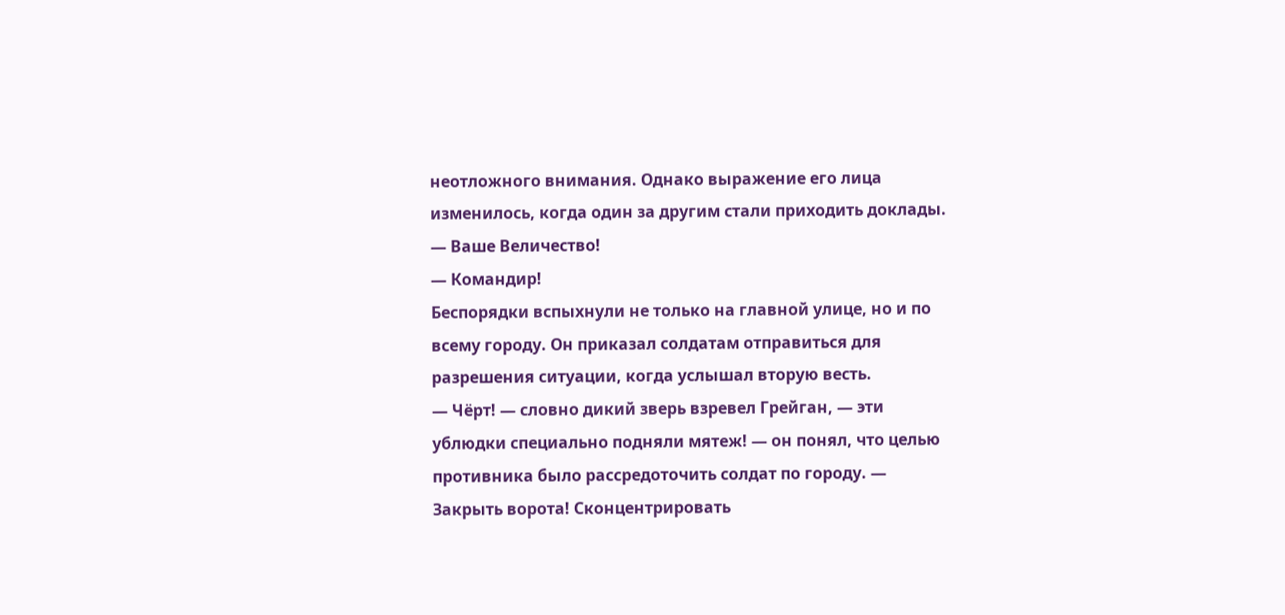неотложного внимания. Однако выражение его лица изменилось, когда один за другим стали приходить доклады.
— Ваше Величество!
— Командир!
Беспорядки вспыхнули не только на главной улице, но и по всему городу. Он приказал солдатам отправиться для разрешения ситуации, когда услышал вторую весть.
— Чёрт! — словно дикий зверь взревел Грейган, — эти ублюдки специально подняли мятеж! — он понял, что целью противника было рассредоточить солдат по городу. — Закрыть ворота! Сконцентрировать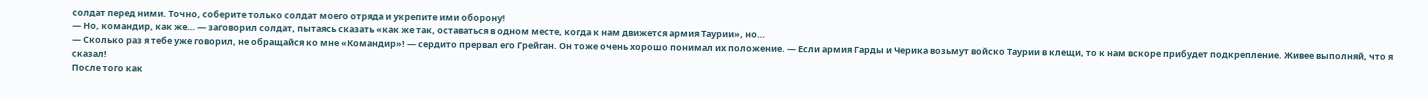солдат перед ними. Точно, соберите только солдат моего отряда и укрепите ими оборону!
— Но, командир, как же… — заговорил солдат, пытаясь сказать «как же так, оставаться в одном месте, когда к нам движется армия Таурии», но…
— Сколько раз я тебе уже говорил, не обращайся ко мне «Командир»! — сердито прервал его Грейган. Он тоже очень хорошо понимал их положение. — Если армия Гарды и Черика возьмут войско Таурии в клещи, то к нам вскоре прибудет подкрепление. Живее выполняй, что я сказал!
После того как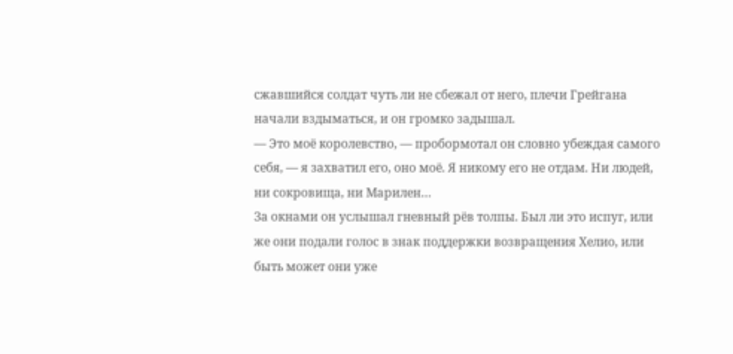сжавшийся солдат чуть ли не сбежал от него, плечи Грейгана начали вздыматься, и он громко задышал.
— Это моё королевство, — пробормотал он словно убеждая самого себя, — я захватил его, оно моё. Я никому его не отдам. Ни людей, ни сокровища, ни Марилен…
За окнами он услышал гневный рёв толпы. Был ли это испуг, или же они подали голос в знак поддержки возвращения Хелио, или быть может они уже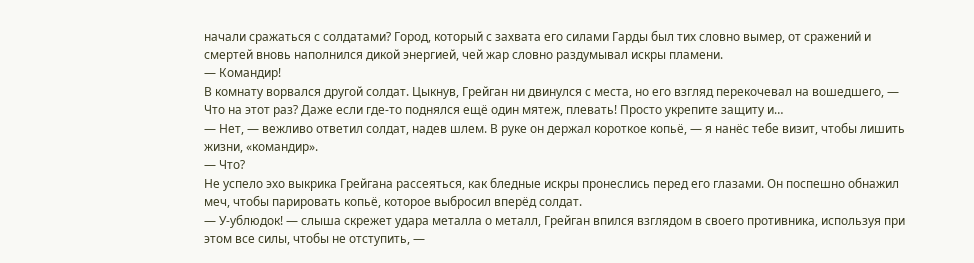начали сражаться с солдатами? Город, который с захвата его силами Гарды был тих словно вымер, от сражений и смертей вновь наполнился дикой энергией, чей жар словно раздумывал искры пламени.
— Командир!
В комнату ворвался другой солдат. Цыкнув, Грейган ни двинулся с места, но его взгляд перекочевал на вошедшего, — Что на этот раз? Даже если где-то поднялся ещё один мятеж, плевать! Просто укрепите защиту и…
— Нет, — вежливо ответил солдат, надев шлем. В руке он держал короткое копьё, — я нанёс тебе визит, чтобы лишить жизни, «командир».
— Что?
Не успело эхо выкрика Грейгана рассеяться, как бледные искры пронеслись перед его глазами. Он поспешно обнажил меч, чтобы парировать копьё, которое выбросил вперёд солдат.
— У-ублюдок! — слыша скрежет удара металла о металл, Грейган впился взглядом в своего противника, используя при этом все силы, чтобы не отступить, —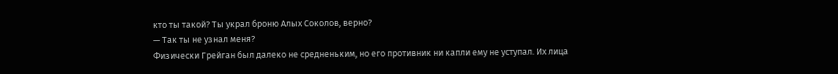кто ты такой? Ты украл броню Алых Соколов, верно?
— Так ты не узнал меня?
Физически Грейган был далеко не средненьким, но его противник ни капли ему не уступал. Их лица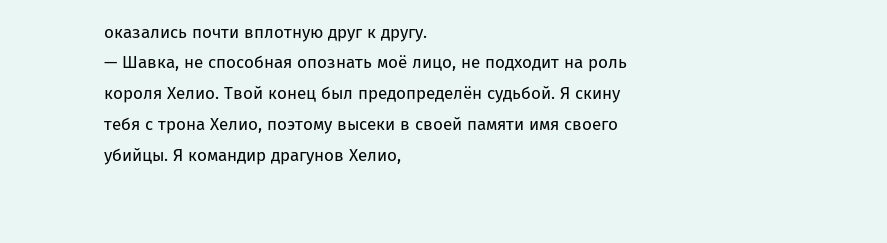оказались почти вплотную друг к другу.
— Шавка, не способная опознать моё лицо, не подходит на роль короля Хелио. Твой конец был предопределён судьбой. Я скину тебя с трона Хелио, поэтому высеки в своей памяти имя своего убийцы. Я командир драгунов Хелио,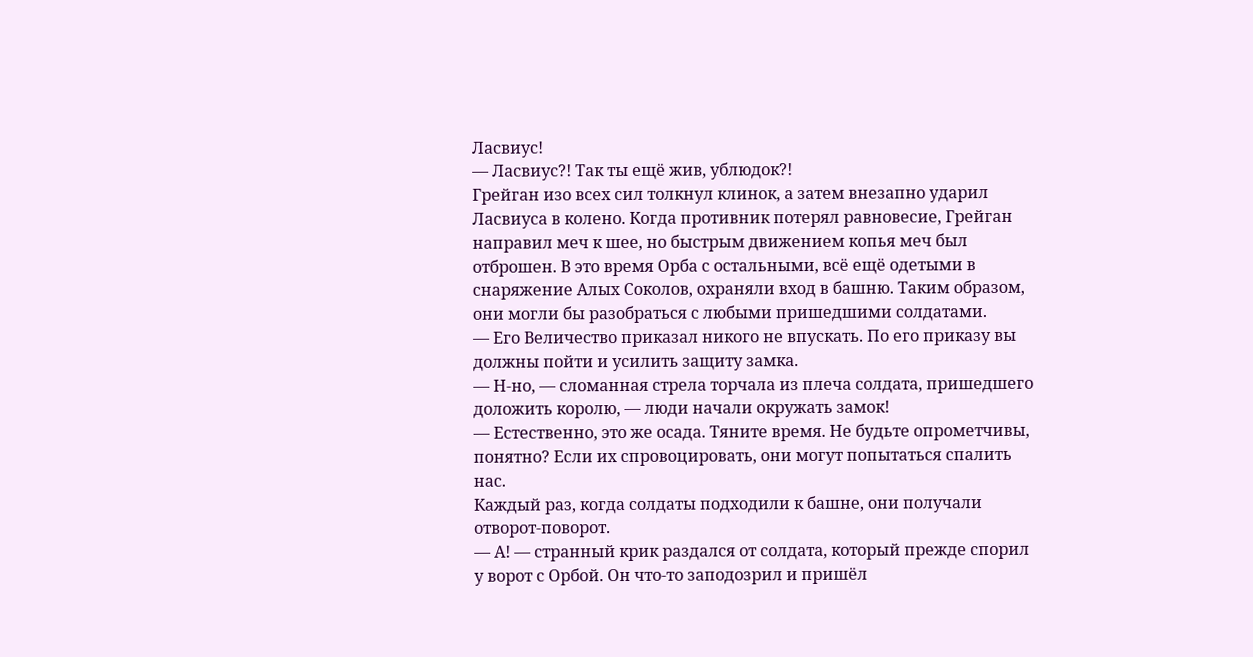Ласвиус!
— Ласвиус?! Так ты ещё жив, ублюдок?!
Грейган изо всех сил толкнул клинок, а затем внезапно ударил Ласвиуса в колено. Когда противник потерял равновесие, Грейган направил меч к шее, но быстрым движением копья меч был отброшен. В это время Орба с остальными, всё ещё одетыми в снаряжение Алых Соколов, охраняли вход в башню. Таким образом, они могли бы разобраться с любыми пришедшими солдатами.
— Его Величество приказал никого не впускать. По его приказу вы должны пойти и усилить защиту замка.
— Н-но, — сломанная стрела торчала из плеча солдата, пришедшего доложить королю, — люди начали окружать замок!
— Естественно, это же осада. Тяните время. Не будьте опрометчивы, понятно? Если их спровоцировать, они могут попытаться спалить нас.
Каждый раз, когда солдаты подходили к башне, они получали отворот-поворот.
— А! — странный крик раздался от солдата, который прежде спорил у ворот с Орбой. Он что-то заподозрил и пришёл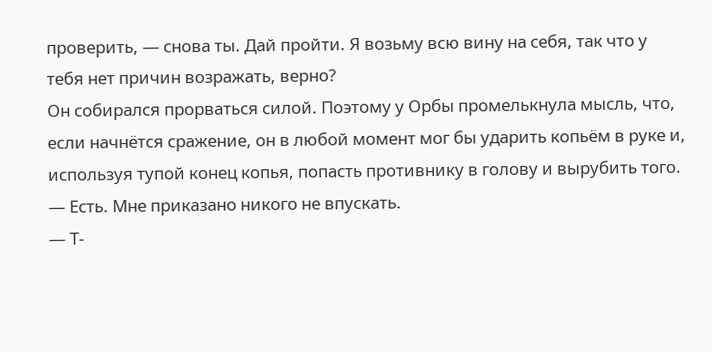проверить, — снова ты. Дай пройти. Я возьму всю вину на себя, так что у тебя нет причин возражать, верно?
Он собирался прорваться силой. Поэтому у Орбы промелькнула мысль, что, если начнётся сражение, он в любой момент мог бы ударить копьём в руке и, используя тупой конец копья, попасть противнику в голову и вырубить того.
— Есть. Мне приказано никого не впускать.
— Т-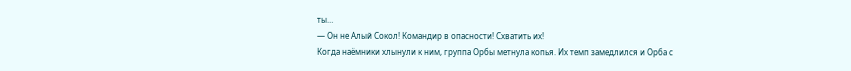ты…
— Он не Алый Сокол! Командир в опасности! Схватить их!
Когда наёмники хлынули к ним, группа Орбы метнула копья. Их темп замедлился и Орба с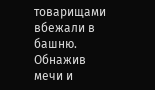товарищами вбежали в башню. Обнажив мечи и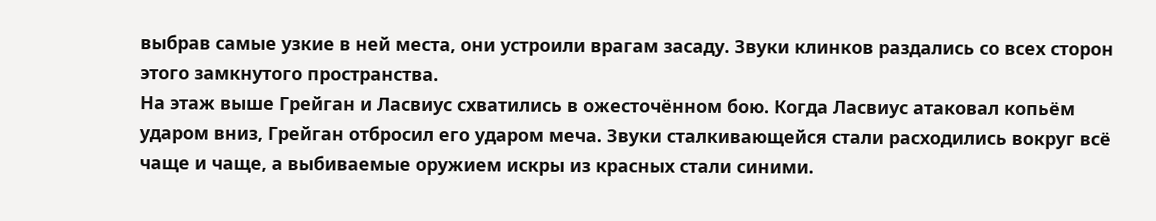выбрав самые узкие в ней места, они устроили врагам засаду. Звуки клинков раздались со всех сторон этого замкнутого пространства.
На этаж выше Грейган и Ласвиус схватились в ожесточённом бою. Когда Ласвиус атаковал копьём ударом вниз, Грейган отбросил его ударом меча. Звуки сталкивающейся стали расходились вокруг всё чаще и чаще, а выбиваемые оружием искры из красных стали синими.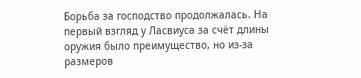Борьба за господство продолжалась. На первый взгляд у Ласвиуса за счёт длины оружия было преимущество, но из-за размеров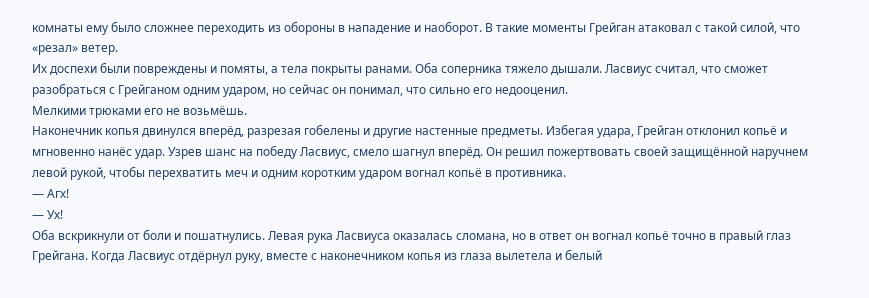комнаты ему было сложнее переходить из обороны в нападение и наоборот. В такие моменты Грейган атаковал с такой силой, что «резал» ветер.
Их доспехи были повреждены и помяты, а тела покрыты ранами. Оба соперника тяжело дышали. Ласвиус считал, что сможет разобраться с Грейганом одним ударом, но сейчас он понимал, что сильно его недооценил.
Мелкими трюками его не возьмёшь.
Наконечник копья двинулся вперёд, разрезая гобелены и другие настенные предметы. Избегая удара, Грейган отклонил копьё и мгновенно нанёс удар. Узрев шанс на победу Ласвиус, смело шагнул вперёд. Он решил пожертвовать своей защищённой наручнем левой рукой, чтобы перехватить меч и одним коротким ударом вогнал копьё в противника.
— Агх!
— Ух!
Оба вскрикнули от боли и пошатнулись. Левая рука Ласвиуса оказалась сломана, но в ответ он вогнал копьё точно в правый глаз Грейгана. Когда Ласвиус отдёрнул руку, вместе с наконечником копья из глаза вылетела и белый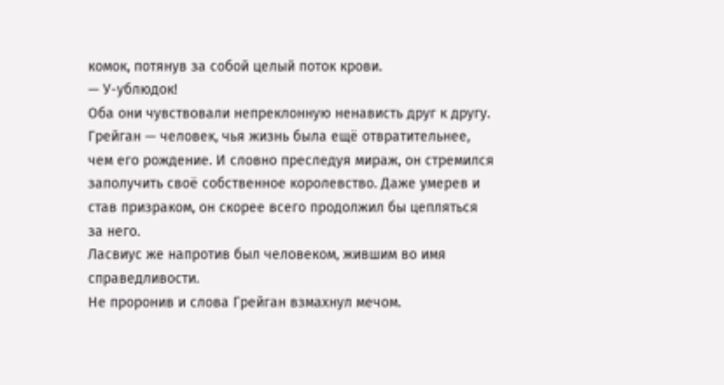комок, потянув за собой целый поток крови.
— У-ублюдок!
Оба они чувствовали непреклонную ненависть друг к другу.
Грейган — человек, чья жизнь была ещё отвратительнее, чем его рождение. И словно преследуя мираж, он стремился заполучить своё собственное королевство. Даже умерев и став призраком, он скорее всего продолжил бы цепляться за него.
Ласвиус же напротив был человеком, жившим во имя справедливости.
Не проронив и слова Грейган взмахнул мечом.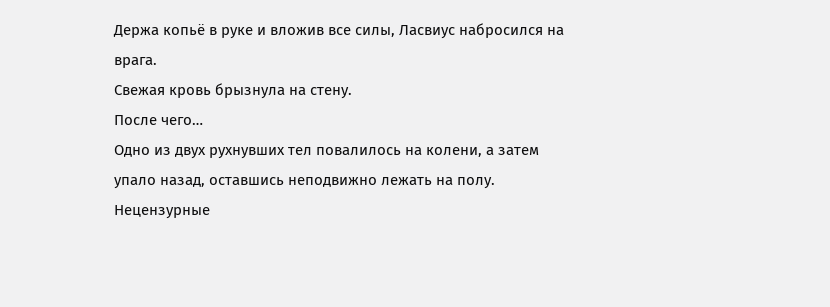Держа копьё в руке и вложив все силы, Ласвиус набросился на врага.
Свежая кровь брызнула на стену.
После чего…
Одно из двух рухнувших тел повалилось на колени, а затем упало назад, оставшись неподвижно лежать на полу.
Нецензурные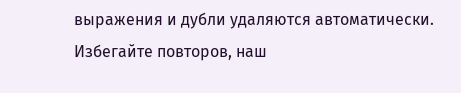выражения и дубли удаляются автоматически. Избегайте повторов, наш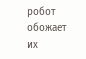робот обожает их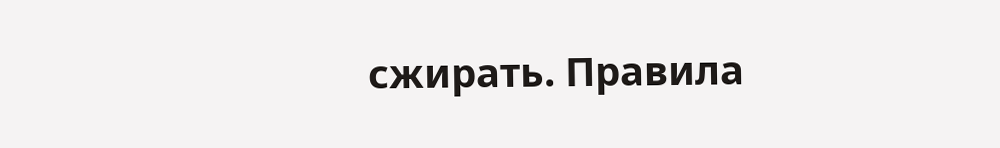сжирать. Правила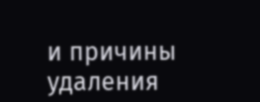и причины удаления